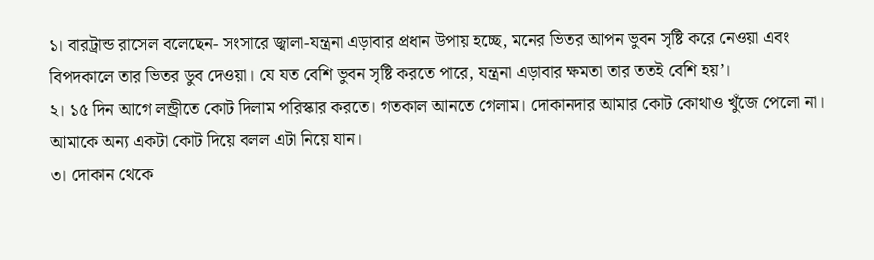১। বারট্রান্ড রাসেল বলেছেন- সংসারে জ্বালা-যন্ত্রনা এড়াবার প্রধান উপায় হচ্ছে, মনের ভিতর আপন ভুবন সৃষ্টি করে নেওয়া এবং বিপদকালে তার ভিতর ডুব দেওয়া। যে যত বেশি ভুবন সৃষ্টি করতে পারে, যন্ত্রনা এড়াবার ক্ষমতা তার ততই বেশি হয়’।
২। ১৫ দিন আগে লন্ড্রীতে কোট দিলাম পরিস্কার করতে। গতকাল আনতে গেলাম। দোকানদার আমার কোট কোথাও খুঁজে পেলো না। আমাকে অন্য একটা কোট দিয়ে বলল এটা নিয়ে যান।
৩। দোকান থেকে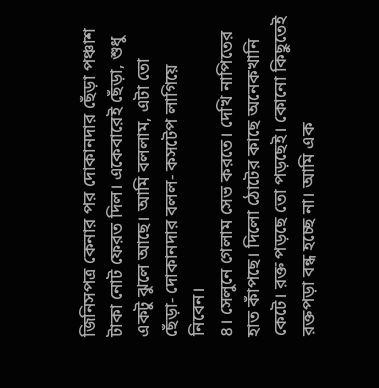জিনিসপত্র কেনার পর দোকানদার ছেঁড়া পঞ্চাশ টাকা নোট ফেরত দিল। একেবারেই ছেঁড়া, শুধু একটু ঝুলে আছে। আমি বললাম, এটা তো ছেঁড়া- দোকানদার বলল- কসটেপ লাগিয়ে নিবেন।
৪। সেলুনে গেলাম সেভ করতে। দেখি নাপিতের হাত কাঁপছে। দিলো ঠোটের কাছে অনেকখানি কেটে। রক্ত পড়ছে তো পড়ছেই। কোনো কিছুতেই রক্তপড়া বন্ধ হচ্ছে না। আমি এক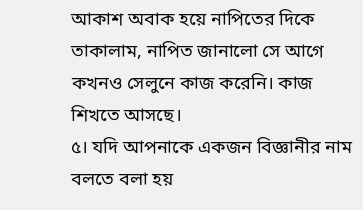আকাশ অবাক হয়ে নাপিতের দিকে তাকালাম, নাপিত জানালো সে আগে কখনও সেলুনে কাজ করেনি। কাজ শিখতে আসছে।
৫। যদি আপনাকে একজন বিজ্ঞানীর নাম বলতে বলা হয়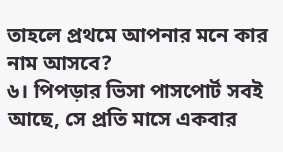তাহলে প্রথমে আপনার মনে কার নাম আসবে?
৬। পিপড়ার ভিসা পাসপোর্ট সবই আছে, সে প্রতি মাসে একবার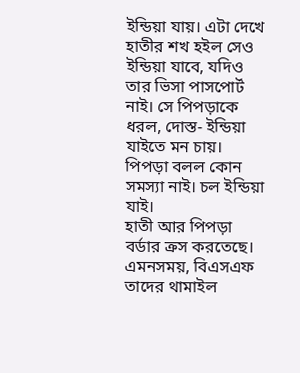ইন্ডিয়া যায়। এটা দেখে হাতীর শখ হইল সেও ইন্ডিয়া যাবে, যদিও তার ভিসা পাসপোর্ট নাই। সে পিপড়াকে ধরল, দোস্ত- ইন্ডিয়া যাইতে মন চায়।
পিপড়া বলল কোন সমস্যা নাই। চল ইন্ডিয়া যাই।
হাতী আর পিপড়া বর্ডার ক্রস করতেছে। এমনসময়, বিএসএফ তাদের থামাইল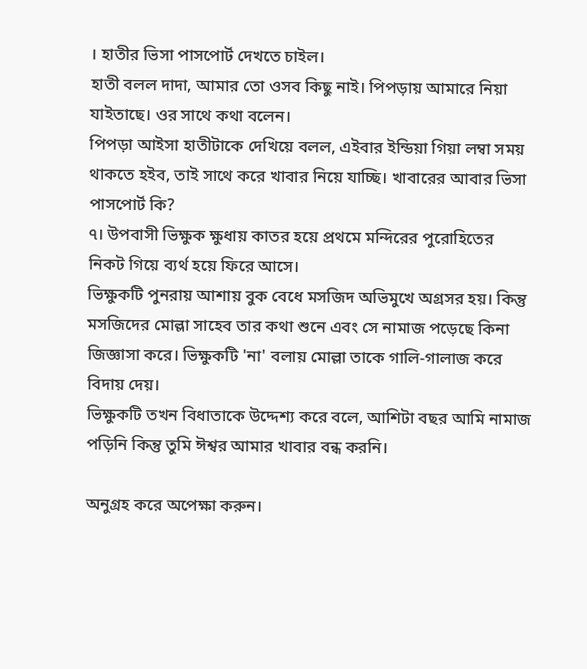। হাতীর ভিসা পাসপোর্ট দেখতে চাইল।
হাতী বলল দাদা, আমার তো ওসব কিছু নাই। পিপড়ায় আমারে নিয়া যাইতাছে। ওর সাথে কথা বলেন।
পিপড়া আইসা হাতীটাকে দেখিয়ে বলল, এইবার ইন্ডিয়া গিয়া লম্বা সময় থাকতে হইব, তাই সাথে করে খাবার নিয়ে যাচ্ছি। খাবারের আবার ভিসা পাসপোর্ট কি?
৭। উপবাসী ভিক্ষুক ক্ষুধায় কাতর হয়ে প্রথমে মন্দিরের পুরোহিতের নিকট গিয়ে ব্যর্থ হয়ে ফিরে আসে।
ভিক্ষুকটি পুনরায় আশায় বুক বেধে মসজিদ অভিমুখে অগ্রসর হয়। কিন্তু মসজিদের মোল্লা সাহেব তার কথা শুনে এবং সে নামাজ পড়েছে কিনা জিজ্ঞাসা করে। ভিক্ষুকটি 'না' বলায় মোল্লা তাকে গালি-গালাজ করে বিদায় দেয়।
ভিক্ষুকটি তখন বিধাতাকে উদ্দেশ্য করে বলে, আশিটা বছর আমি নামাজ পড়িনি কিন্তু তুমি ঈশ্বর আমার খাবার বন্ধ করনি।

অনুগ্রহ করে অপেক্ষা করুন।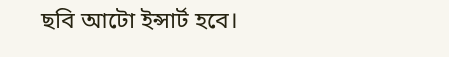ছবি আটো ইন্সার্ট হবে।